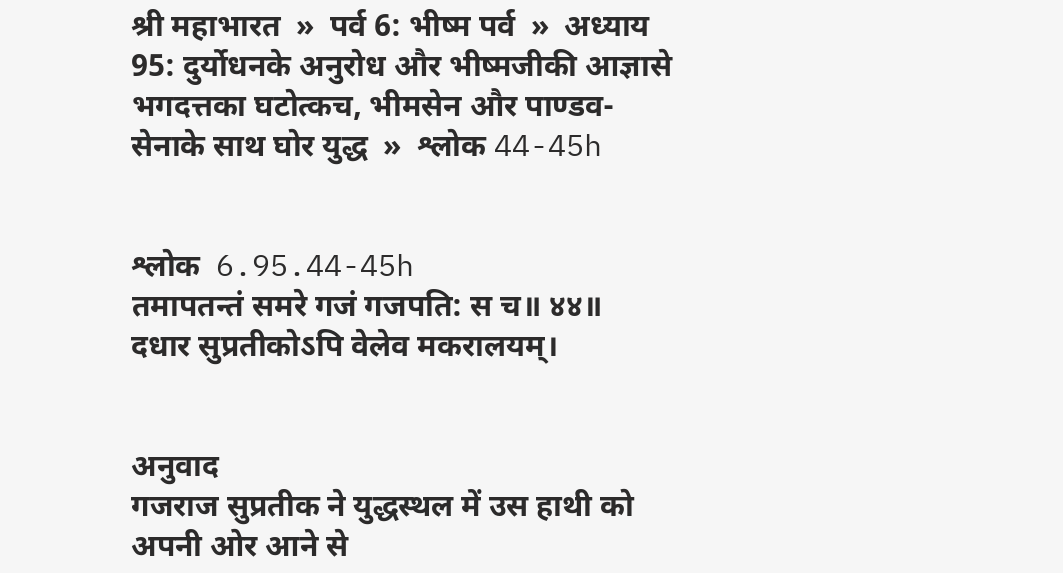श्री महाभारत  »  पर्व 6: भीष्म पर्व  »  अध्याय 95: दुर्योधनके अनुरोध और भीष्मजीकी आज्ञासे भगदत्तका घटोत्कच, भीमसेन और पाण्डव-सेनाके साथ घोर युद्ध  »  श्लोक 44-45h


श्लोक  6.95.44-45h
तमापतन्तं समरे गजं गजपति: स च॥ ४४॥
दधार सुप्रतीकोऽपि वेलेव मकरालयम्।


अनुवाद
गजराज सुप्रतीक ने युद्धस्थल में उस हाथी को अपनी ओर आने से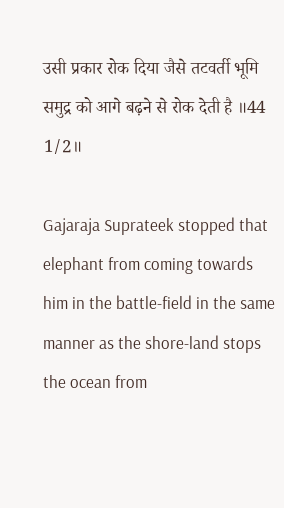उसी प्रकार रोक दिया जैसे तटवर्ती भूमि समुद्र को आगे बढ़ने से रोक देती है ॥44 1/2॥

Gajaraja Suprateek stopped that elephant from coming towards him in the battle-field in the same manner as the shore-land stops the ocean from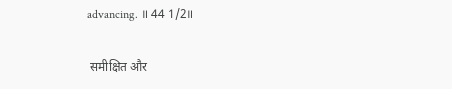advancing. ॥ 44 1/2॥

 समीक्षित और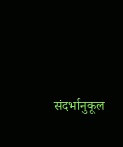संदर्भानुकूल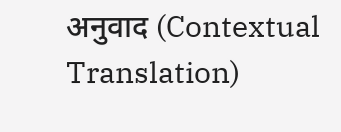अनुवाद (Contextual Translation)